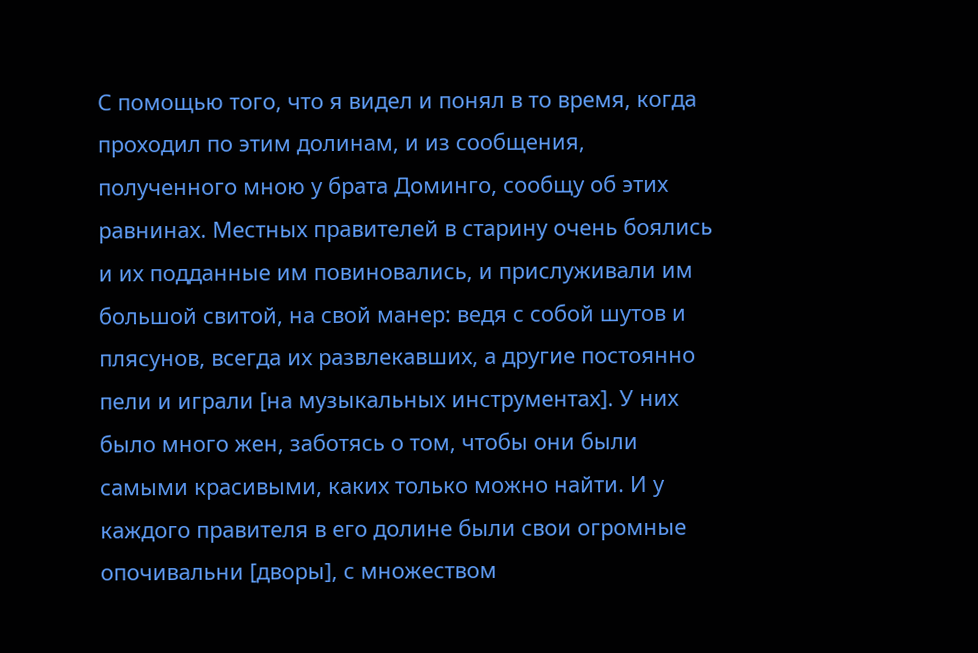С помощью того, что я видел и понял в то время, когда проходил по этим долинам, и из сообщения, полученного мною у брата Доминго, сообщу об этих равнинах. Местных правителей в старину очень боялись и их подданные им повиновались, и прислуживали им большой свитой, на свой манер: ведя с собой шутов и плясунов, всегда их развлекавших, а другие постоянно пели и играли [на музыкальных инструментах]. У них было много жен, заботясь о том, чтобы они были самыми красивыми, каких только можно найти. И у каждого правителя в его долине были свои огромные опочивальни [дворы], с множеством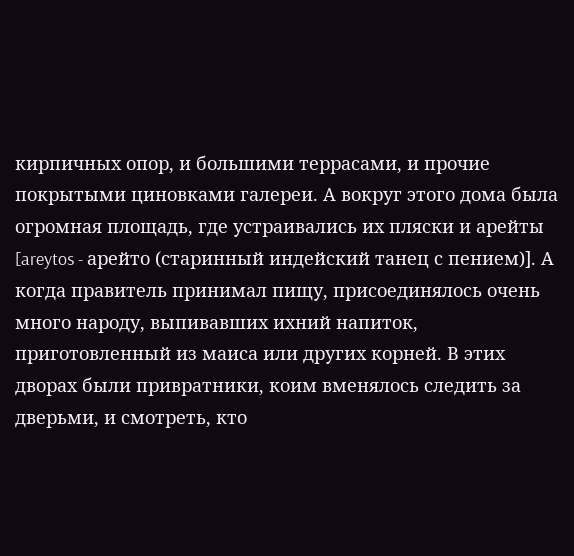кирпичных опор, и большими террасами, и прочие покрытыми циновками галереи. А вокруг этого дома была огромная площадь, где устраивались их пляски и арейты [areytos - арейто (старинный индейский танец с пением)]. А когда правитель принимал пищу, присоединялось очень много народу, выпивавших ихний напиток, приготовленный из маиса или других корней. В этих дворах были привратники, коим вменялось следить за дверьми, и смотреть, кто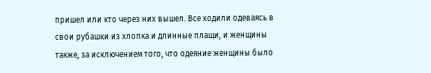пришел или кто через них вышел. Все ходили одеваясь в свои рубашки из хлопка и длинные плащи, и женщины также, за исключением того, что одеяние женщины было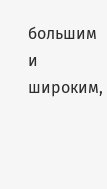большим и широким,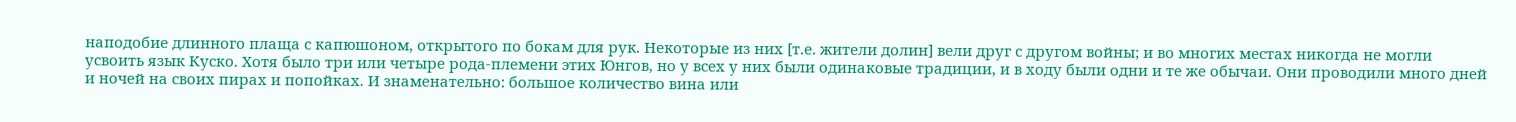наподобие длинного плаща с капюшоном, открытого по бокам для рук. Некоторые из них [т.е. жители долин] вели друг с другом войны; и во многих местах никогда не могли усвоить язык Куско. Хотя было три или четыре рода-племени этих Юнгов, но у всех у них были одинаковые традиции, и в ходу были одни и те же обычаи. Они проводили много дней и ночей на своих пирах и попойках. И знаменательно: большое количество вина или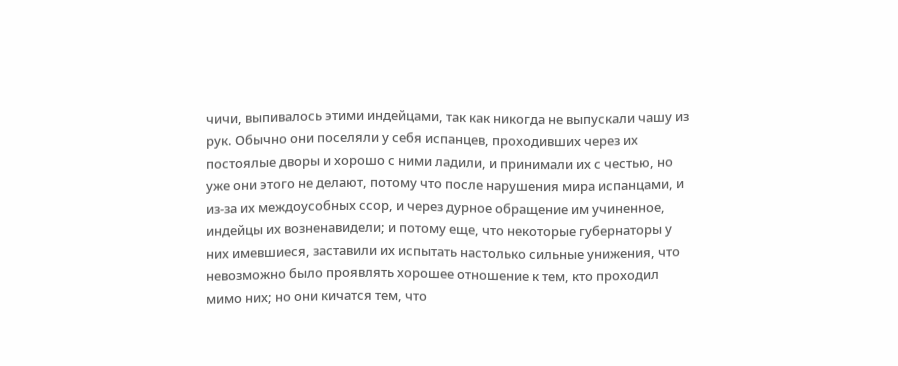чичи, выпивалось этими индейцами, так как никогда не выпускали чашу из рук. Обычно они поселяли у себя испанцев, проходивших через их постоялые дворы и хорошо с ними ладили, и принимали их с честью, но уже они этого не делают, потому что после нарушения мира испанцами, и из-за их междоусобных ссор, и через дурное обращение им учиненное, индейцы их возненавидели; и потому еще, что некоторые губернаторы у них имевшиеся, заставили их испытать настолько сильные унижения, что невозможно было проявлять хорошее отношение к тем, кто проходил мимо них; но они кичатся тем, что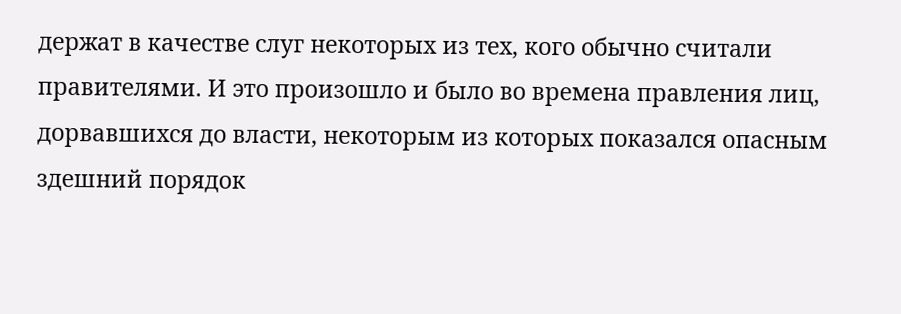держат в качестве слуг некоторых из тех, кого обычно считали правителями. И это произошло и было во времена правления лиц, дорвавшихся до власти, некоторым из которых показался опасным здешний порядок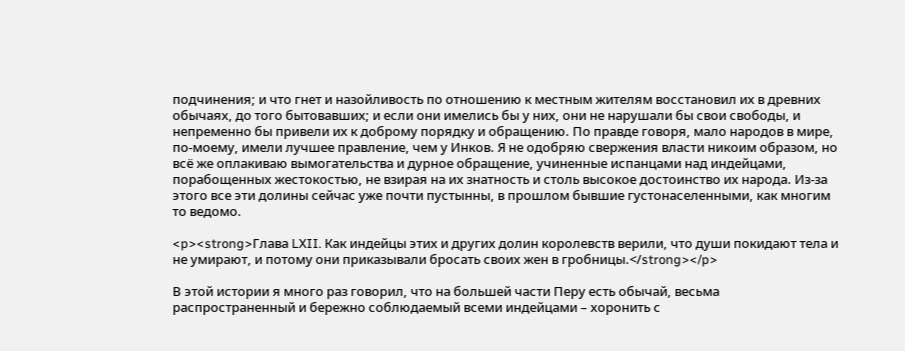подчинения; и что гнет и назойливость по отношению к местным жителям восстановил их в древних обычаях, до того бытовавших; и если они имелись бы у них, они не нарушали бы свои свободы, и непременно бы привели их к доброму порядку и обращению. По правде говоря, мало народов в мире, по-моему, имели лучшее правление, чем у Инков. Я не одобряю свержения власти никоим образом, но всё же оплакиваю вымогательства и дурное обращение, учиненные испанцами над индейцами, порабощенных жестокостью, не взирая на их знатность и столь высокое достоинство их народа. Из-за этого все эти долины сейчас уже почти пустынны, в прошлом бывшие густонаселенными, как многим то ведомо.

<p><strong>Глава LXII. Как индейцы этих и других долин королевств верили, что души покидают тела и не умирают, и потому они приказывали бросать своих жен в гробницы.</strong></p>

В этой истории я много раз говорил, что на большей части Перу есть обычай, весьма распространенный и бережно соблюдаемый всеми индейцами – хоронить с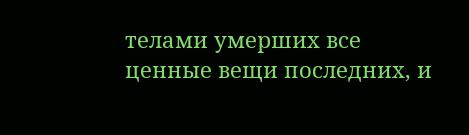телами умерших все ценные вещи последних, и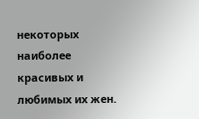некоторых наиболее красивых и любимых их жен.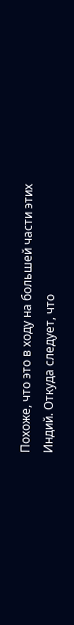Похоже, что это в ходу на большей части этих Индий. Откуда следует, что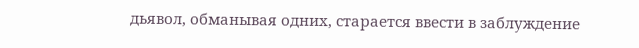дьявол, обманывая одних, старается ввести в заблуждение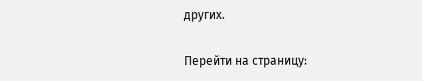других.

Перейти на страницу: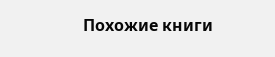Похожие книги